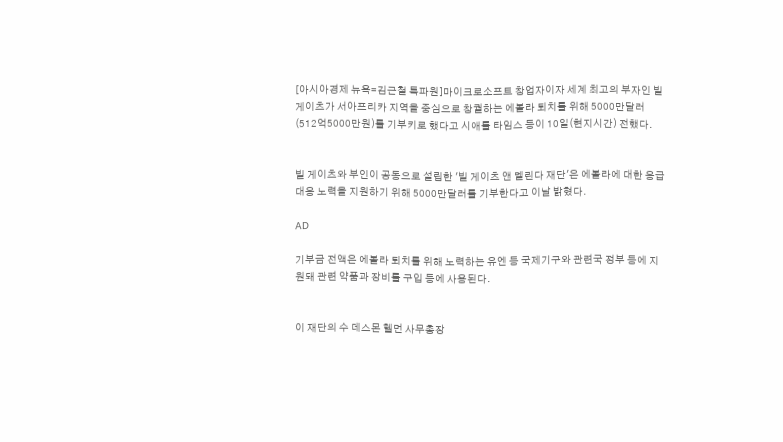[아시아경제 뉴욕=김근철 특파원]마이크로소프트 창업자이자 세계 최고의 부자인 빌 게이츠가 서아프리카 지역을 중심으로 창궐하는 에볼라 퇴치를 위해 5000만달러(512억5000만원)를 기부키로 했다고 시애틀 타임스 등이 10일(현지시간) 전했다.


빌 게이츠와 부인이 공동으로 설립한 '빌 게이츠 앤 멜린다 재단'은 에볼라에 대한 응급대응 노력을 지원하기 위해 5000만달러를 기부한다고 이날 밝혔다.

AD

기부금 전액은 에볼라 퇴치를 위해 노력하는 유엔 등 국제기구와 관련국 정부 등에 지원돼 관련 약품과 장비를 구입 등에 사용된다.


이 재단의 수 데스몬 헬먼 사무총장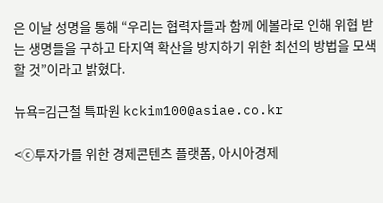은 이날 성명을 통해 “우리는 협력자들과 함께 에볼라로 인해 위협 받는 생명들을 구하고 타지역 확산을 방지하기 위한 최선의 방법을 모색할 것”이라고 밝혔다.

뉴욕=김근철 특파원 kckim100@asiae.co.kr

<ⓒ투자가를 위한 경제콘텐츠 플랫폼, 아시아경제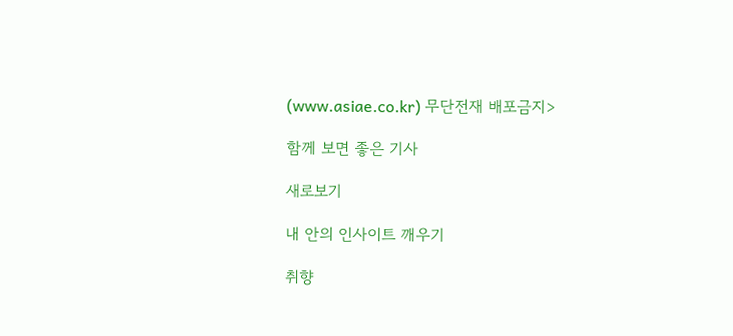(www.asiae.co.kr) 무단전재 배포금지>

함께 보면 좋은 기사

새로보기

내 안의 인사이트 깨우기

취향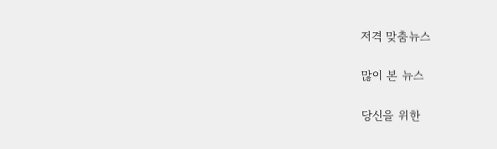저격 맞춤뉴스

많이 본 뉴스

당신을 위한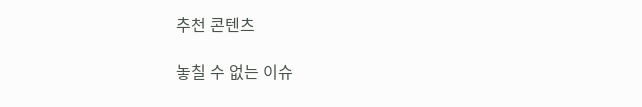추천 콘텐츠

놓칠 수 없는 이슈